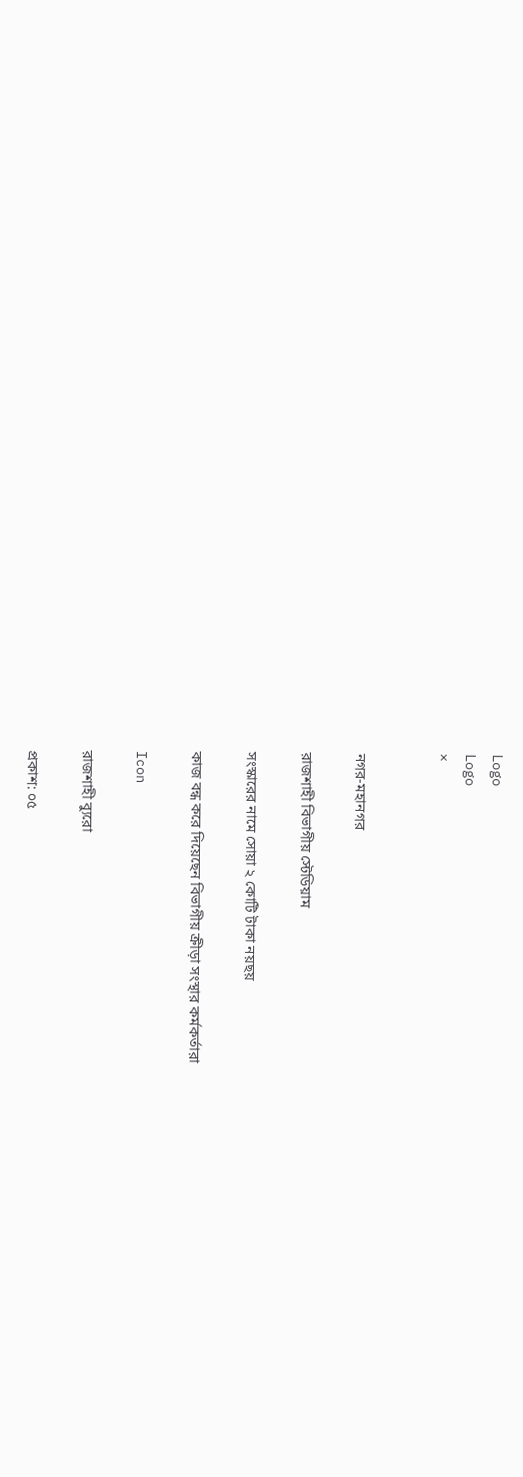Logo
Logo
×


নগর-মহানগর

রাজশাহী বিভাগীয় স্টেডিয়াম

সংস্কারের নামে সোয়া ২ কোটি টাকা নয়ছয়

কাজ বন্ধ করে দিয়েছেন বিভাগীয় ক্রীড়া সংস্থার কর্মকর্তারা

Icon

রাজশাহী ব্যুরো

প্রকাশ: ০৫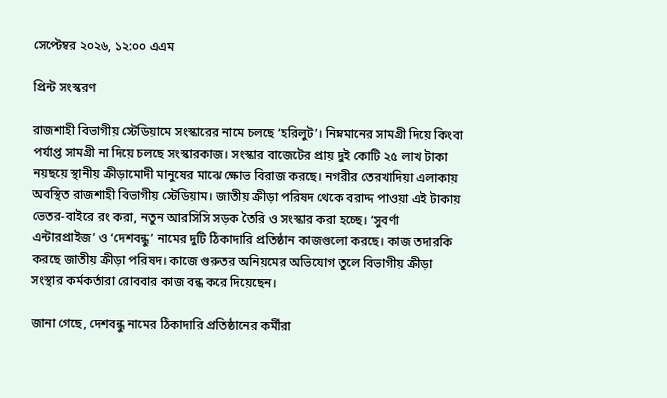সেপ্টেম্বর ২০২৬, ১২:০০ এএম

প্রিন্ট সংস্করণ

রাজশাহী বিভাগীয় স্টেডিয়ামে সংস্কারের নামে চলছে ‘হরিলুট’। নিম্নমানের সামগ্রী দিয়ে কিংবা পর্যাপ্ত সামগ্রী না দিয়ে চলছে সংস্কারকাজ। সংস্কার বাজেটের প্রায় দুই কোটি ২৫ লাখ টাকা নয়ছয়ে স্থানীয় ক্রীড়ামোদী মানুষের মাঝে ক্ষোভ বিরাজ করছে। নগরীর তেরখাদিয়া এলাকায় অবস্থিত রাজশাহী বিভাগীয় স্টেডিয়াম। জাতীয় ক্রীড়া পরিষদ থেকে বরাদ্দ পাওয়া এই টাকায় ভেতর-বাইরে রং করা, নতুন আরসিসি সড়ক তৈরি ও সংস্কার করা হচ্ছে। ‘সুবর্ণা এন্টারপ্রাইজ’ ও ‘দেশবন্ধু’ নামের দুটি ঠিকাদারি প্রতিষ্ঠান কাজগুলো করছে। কাজ তদারকি করছে জাতীয় ক্রীড়া পরিষদ। কাজে গুরুতর অনিয়মের অভিযোগ তুলে বিভাগীয় ক্রীড়া সংস্থার কর্মকর্তারা রোববার কাজ বন্ধ করে দিয়েছেন।

জানা গেছে, দেশবন্ধু নামের ঠিকাদারি প্রতিষ্ঠানের কর্মীরা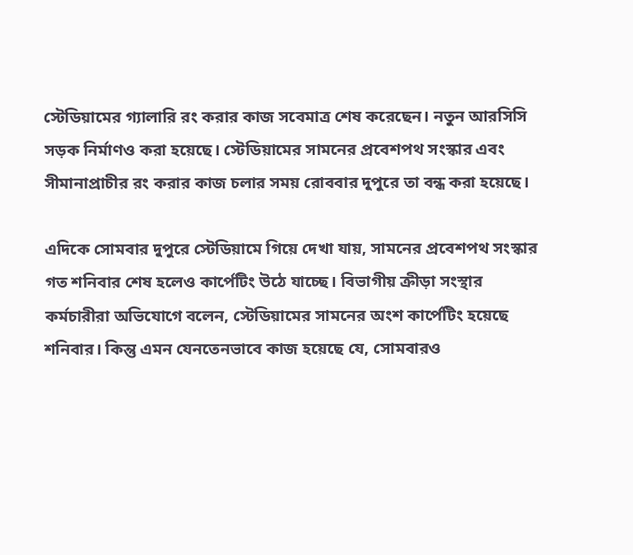স্টেডিয়ামের গ্যালারি রং করার কাজ সবেমাত্র শেষ করেছেন। নতুন আরসিসি সড়ক নির্মাণও করা হয়েছে। স্টেডিয়ামের সামনের প্রবেশপথ সংস্কার এবং সীমানাপ্রাচীর রং করার কাজ চলার সময় রোববার দুপুরে তা বন্ধ করা হয়েছে।

এদিকে সোমবার দুপুরে স্টেডিয়ামে গিয়ে দেখা যায়, সামনের প্রবেশপথ সংস্কার গত শনিবার শেষ হলেও কার্পেটিং উঠে যাচ্ছে। বিভাগীয় ক্রীড়া সংস্থার কর্মচারীরা অভিযোগে বলেন, স্টেডিয়ামের সামনের অংশ কার্পেটিং হয়েছে শনিবার। কিন্তু এমন যেনতেনভাবে কাজ হয়েছে যে, সোমবারও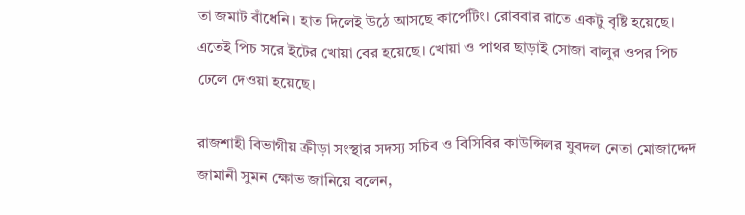তা জমাট বাঁধেনি। হাত দিলেই উঠে আসছে কার্পেটিং। রোববার রাতে একটু বৃষ্টি হয়েছে। এতেই পিচ সরে ইটের খোয়া বের হয়েছে। খোয়া ও পাথর ছাড়াই সোজা বালুর ওপর পিচ ঢেলে দেওয়া হয়েছে।

রাজশাহী বিভাগীয় ক্রীড়া সংস্থার সদস্য সচিব ও বিসিবির কাউন্সিলর যুবদল নেতা মোজাদ্দেদ জামানী সুমন ক্ষোভ জানিয়ে বলেন,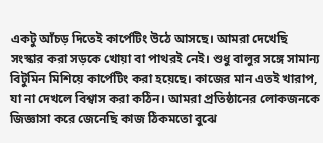একটু আঁচড় দিতেই কার্পেটিং উঠে আসছে। আমরা দেখেছি সংস্কার করা সড়কে খোয়া বা পাথরই নেই। শুধু বালুর সঙ্গে সামান্য বিটুমিন মিশিয়ে কার্পেটিং করা হয়েছে। কাজের মান এতই খারাপ, যা না দেখলে বিশ্বাস করা কঠিন। আমরা প্রতিষ্ঠানের লোকজনকে জিজ্ঞাসা করে জেনেছি কাজ ঠিকমতো বুঝে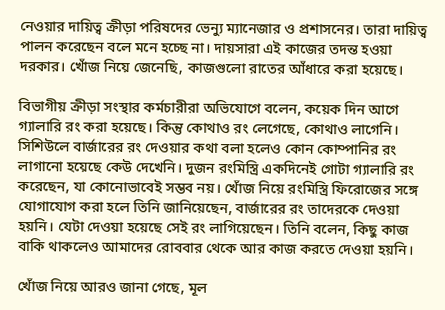নেওয়ার দায়িত্ব ক্রীড়া পরিষদের ভেন্যু ম্যানেজার ও প্রশাসনের। তারা দায়িত্ব পালন করেছেন বলে মনে হচ্ছে না। দায়সারা এই কাজের তদন্ত হওয়া দরকার। খোঁজ নিয়ে জেনেছি, কাজগুলো রাতের আঁধারে করা হয়েছে।

বিভাগীয় ক্রীড়া সংস্থার কর্মচারীরা অভিযোগে বলেন, কয়েক দিন আগে গ্যালারি রং করা হয়েছে। কিন্তু কোথাও রং লেগেছে, কোথাও লাগেনি। সিশিউলে বার্জারের রং দেওয়ার কথা বলা হলেও কোন কোম্পানির রং লাগানো হয়েছে কেউ দেখেনি। দুজন রংমিস্ত্রি একদিনেই গোটা গ্যালারি রং করেছেন, যা কোনোভাবেই সম্ভব নয়। খোঁজ নিয়ে রংমিস্ত্রি ফিরোজের সঙ্গে যোগাযোগ করা হলে তিনি জানিয়েছেন, বার্জারের রং তাদেরকে দেওয়া হয়নি। যেটা দেওয়া হয়েছে সেই রং লাগিয়েছেন। তিনি বলেন, কিছু কাজ বাকি থাকলেও আমাদের রোববার থেকে আর কাজ করতে দেওয়া হয়নি।

খোঁজ নিয়ে আরও জানা গেছে, মূল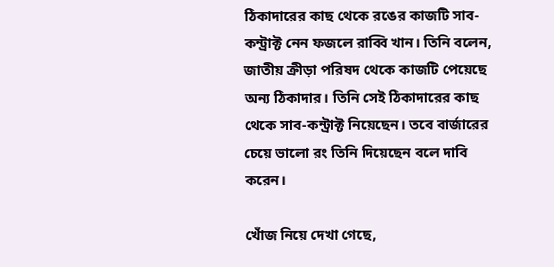ঠিকাদারের কাছ থেকে রঙের কাজটি সাব-কন্ট্রাক্ট নেন ফজলে রাব্বি খান। তিনি বলেন, জাতীয় ক্রীড়া পরিষদ থেকে কাজটি পেয়েছে অন্য ঠিকাদার। তিনি সেই ঠিকাদারের কাছ থেকে সাব-কন্ট্রাক্ট নিয়েছেন। তবে বার্জারের চেয়ে ভালো রং তিনি দিয়েছেন বলে দাবি করেন।

খোঁজ নিয়ে দেখা গেছে,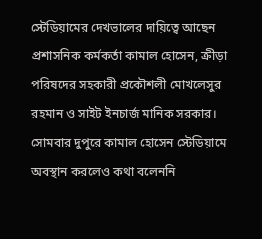স্টেডিয়ামের দেখভালের দায়িত্বে আছেন প্রশাসনিক কর্মকর্তা কামাল হোসেন, ক্রীড়া পরিষদের সহকারী প্রকৌশলী মোখলেসুর রহমান ও সাইট ইনচার্জ মানিক সরকার। সোমবার দুপুরে কামাল হোসেন স্টেডিয়ামে অবস্থান করলেও কথা বলেননি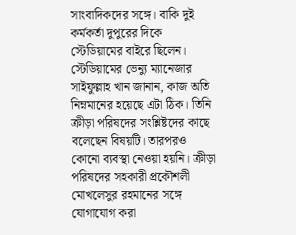সাংবাদিকদের সঙ্গে। বাকি দুই কর্মকর্তা দুপুরের দিকে স্টেডিয়ামের বাইরে ছিলেন। স্টেডিয়ামের ভেন্যু ম্যানেজার সাইফুল্লাহ খান জানান, কাজ অতি নিম্নমানের হয়েছে এটা ঠিক। তিনি ক্রীড়া পরিষদের সংশ্লিষ্টদের কাছে বলেছেন বিষয়টি। তারপরও কোনো ব্যবস্থা নেওয়া হয়নি। ক্রীড়া পরিষদের সহকারী প্রকৌশলী মোখলেসুর রহমানের সঙ্গে যোগাযোগ করা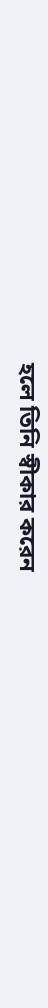হলে তিনি স্বীকার করেন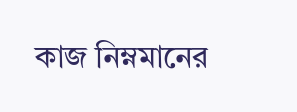কাজ নিম্নমানের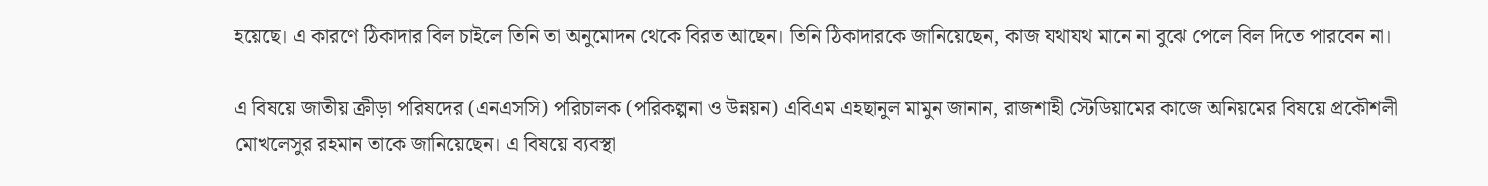হয়েছে। এ কারণে ঠিকাদার বিল চাইলে তিনি তা অনুমোদন থেকে বিরত আছেন। তিনি ঠিকাদারকে জানিয়েছেন, কাজ যথাযথ মানে না বুঝে পেলে বিল দিতে পারবেন না।

এ বিষয়ে জাতীয় ক্রীড়া পরিষদের (এনএসসি) পরিচালক (পরিকল্পনা ও উন্নয়ন) এবিএম এহছানুল মামুন জানান, রাজশাহী স্টেডিয়ামের কাজে অনিয়মের বিষয়ে প্রকৌশলী মোখলেসুর রহমান তাকে জানিয়েছেন। এ বিষয়ে ব্যবস্থা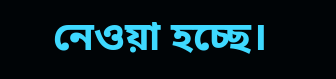নেওয়া হচ্ছে।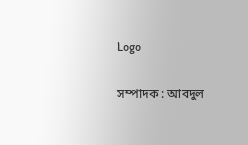Logo

সম্পাদক : আবদুল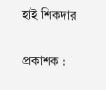হাই শিকদার

প্রকাশক :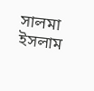সালমা ইসলাম